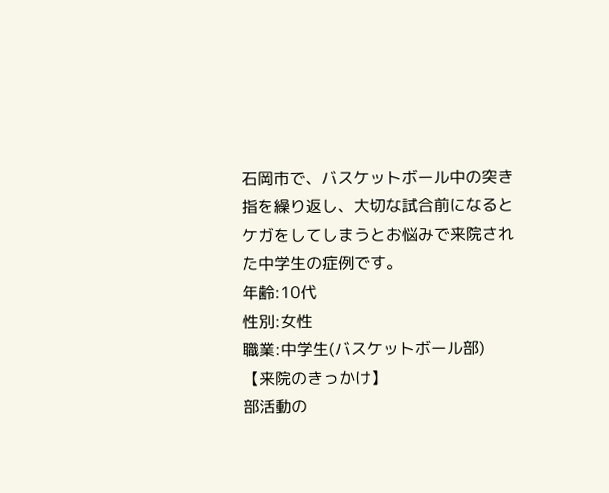石岡市で、バスケットボール中の突き指を繰り返し、大切な試合前になるとケガをしてしまうとお悩みで来院された中学生の症例です。
年齢:10代
性別:女性
職業:中学生(バスケットボール部)
【来院のきっかけ】
部活動の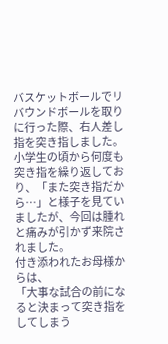バスケットボールでリバウンドボールを取りに行った際、右人差し指を突き指しました。
小学生の頃から何度も突き指を繰り返しており、「また突き指だから…」と様子を見ていましたが、今回は腫れと痛みが引かず来院されました。
付き添われたお母様からは、
「大事な試合の前になると決まって突き指をしてしまう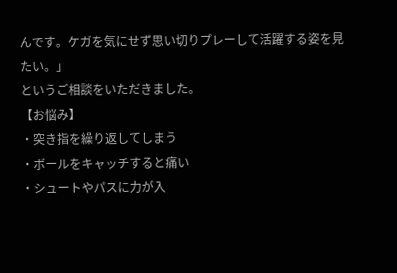んです。ケガを気にせず思い切りプレーして活躍する姿を見たい。」
というご相談をいただきました。
【お悩み】
・突き指を繰り返してしまう
・ボールをキャッチすると痛い
・シュートやパスに力が入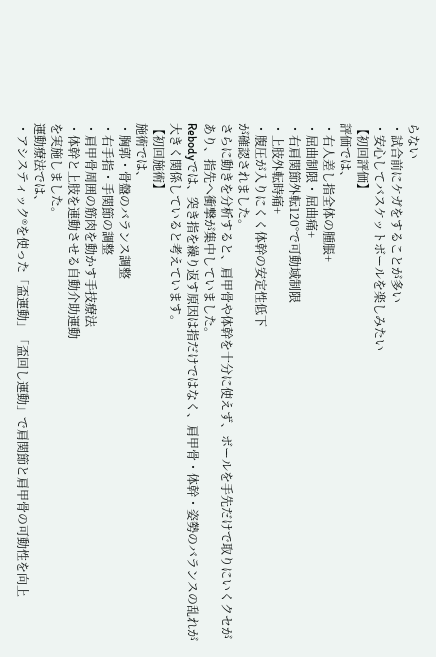らない
・試合前にケガをすることが多い
・安心してバスケットボールを楽しみたい
【初回評価】
評価では、
・右人差し指全体の腫脹+
・屈曲制限・屈曲痛+
・右肩関節外転120°で可動域制限
・上肢外転時痛+
・腹圧が入りにくく体幹の安定性低下
が確認されました。
さらに動きを分析すると、肩甲骨や体幹を十分に使えず、ボールを手先だけで取りにいくクセがあり、指先へ衝撃が集中していました。
Rebodyでは、突き指を繰り返す原因は指だけではなく、肩甲骨・体幹・姿勢のバランスの乱れが大きく関係していると考えています。
【初回施術】
施術では、
・胸郭・骨盤のバランス調整
・右手指・手関節の調整
・肩甲骨周囲の筋肉を動かす手技療法
・体幹と上肢を連動させる自動介助運動
を実施しました。
運動療法では、
・アシスティック®を使った「盃運動」「盃回し運動」で肩関節と肩甲骨の可動性を向上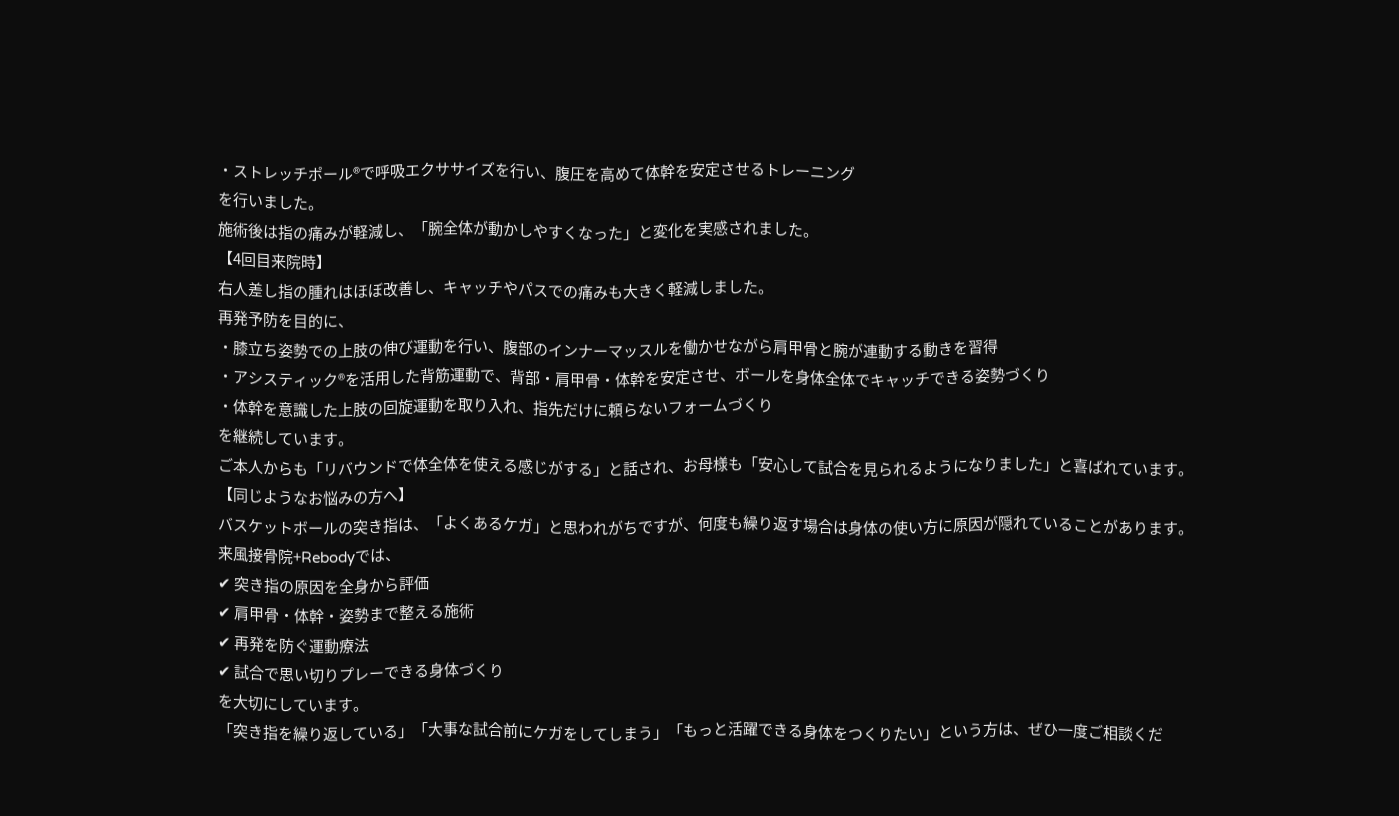・ストレッチポール®で呼吸エクササイズを行い、腹圧を高めて体幹を安定させるトレーニング
を行いました。
施術後は指の痛みが軽減し、「腕全体が動かしやすくなった」と変化を実感されました。
【4回目来院時】
右人差し指の腫れはほぼ改善し、キャッチやパスでの痛みも大きく軽減しました。
再発予防を目的に、
・膝立ち姿勢での上肢の伸び運動を行い、腹部のインナーマッスルを働かせながら肩甲骨と腕が連動する動きを習得
・アシスティック®を活用した背筋運動で、背部・肩甲骨・体幹を安定させ、ボールを身体全体でキャッチできる姿勢づくり
・体幹を意識した上肢の回旋運動を取り入れ、指先だけに頼らないフォームづくり
を継続しています。
ご本人からも「リバウンドで体全体を使える感じがする」と話され、お母様も「安心して試合を見られるようになりました」と喜ばれています。
【同じようなお悩みの方へ】
バスケットボールの突き指は、「よくあるケガ」と思われがちですが、何度も繰り返す場合は身体の使い方に原因が隠れていることがあります。
来風接骨院+Rebodyでは、
✔ 突き指の原因を全身から評価
✔ 肩甲骨・体幹・姿勢まで整える施術
✔ 再発を防ぐ運動療法
✔ 試合で思い切りプレーできる身体づくり
を大切にしています。
「突き指を繰り返している」「大事な試合前にケガをしてしまう」「もっと活躍できる身体をつくりたい」という方は、ぜひ一度ご相談くだ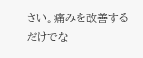さい。痛みを改善するだけでな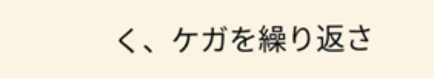く、ケガを繰り返さ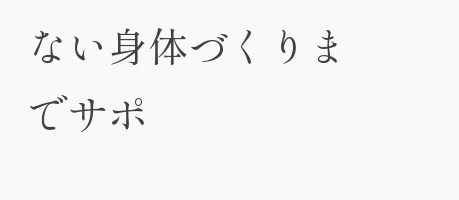ない身体づくりまでサポ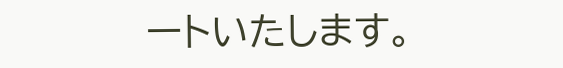ートいたします。